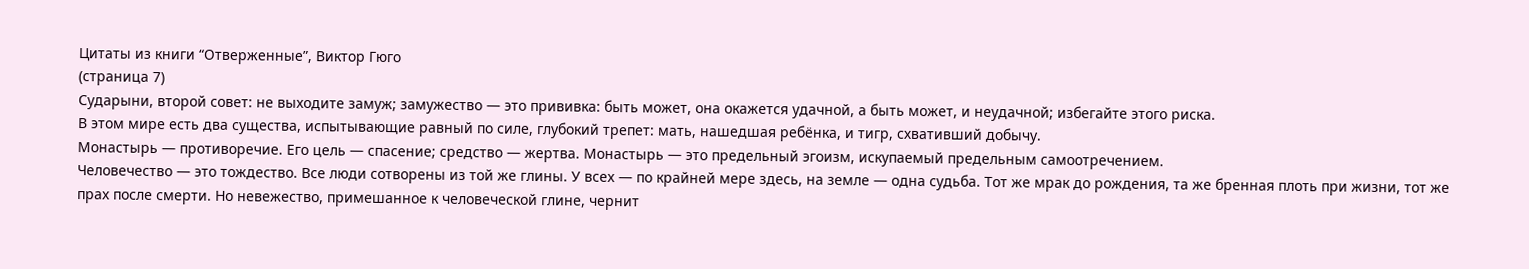Цитаты из книги “Отверженные”, Виктор Гюго
(страница 7)
Сударыни, второй совет: не выходите замуж; замужество — это прививка: быть может, она окажется удачной, а быть может, и неудачной; избегайте этого риска.
В этом мире есть два существа, испытывающие равный по силе, глубокий трепет: мать, нашедшая ребёнка, и тигр, схвативший добычу.
Монастырь — противоречие. Его цель — спасение; средство — жертва. Монастырь — это предельный эгоизм, искупаемый предельным самоотречением.
Человечество — это тождество. Все люди сотворены из той же глины. У всех — по крайней мере здесь, на земле — одна судьба. Тот же мрак до рождения, та же бренная плоть при жизни, тот же прах после смерти. Но невежество, примешанное к человеческой глине, чернит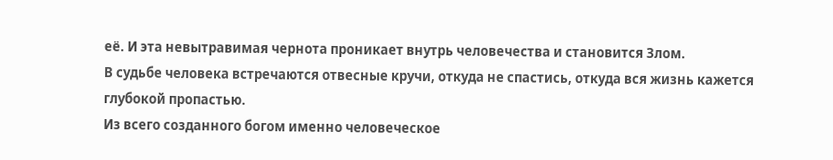её. И эта невытравимая чернота проникает внутрь человечества и становится Злом.
В судьбе человека встречаются отвесные кручи, откуда не спастись, откуда вся жизнь кажется глубокой пропастью.
Из всего созданного богом именно человеческое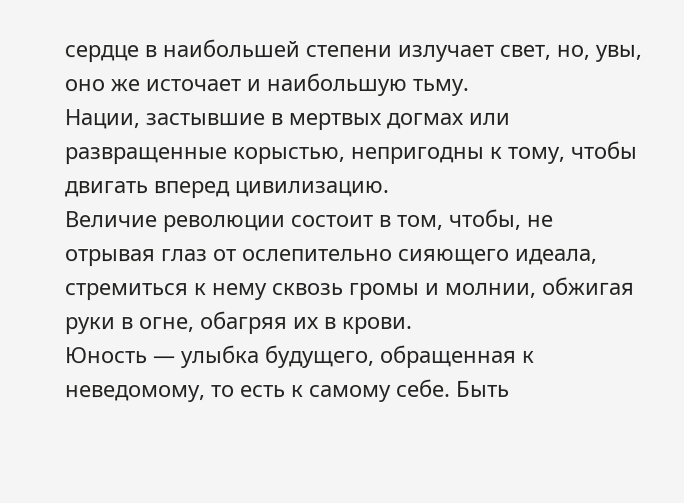сердце в наибольшей степени излучает свет, но, увы, оно же источает и наибольшую тьму.
Нации, застывшие в мертвых догмах или развращенные корыстью, непригодны к тому, чтобы двигать вперед цивилизацию.
Величие революции состоит в том, чтобы, не отрывая глаз от ослепительно сияющего идеала, стремиться к нему сквозь громы и молнии, обжигая руки в огне, обагряя их в крови.
Юность — улыбка будущего, обращенная к неведомому, то есть к самому себе. Быть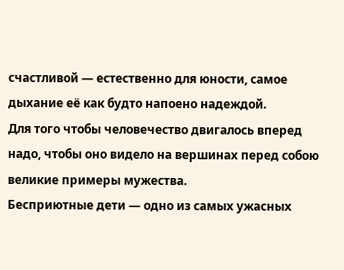счастливой — естественно для юности, самое дыхание её как будто напоено надеждой.
Для того чтобы человечество двигалось вперед надо, чтобы оно видело на вершинах перед собою великие примеры мужества.
Бесприютные дети — одно из самых ужасных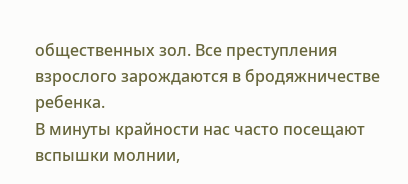общественных зол. Все преступления взрослого зарождаются в бродяжничестве ребенка.
В минуты крайности нас часто посещают вспышки молнии,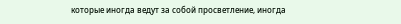которые иногда ведут за собой просветление, иногда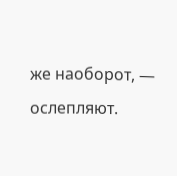же наоборот, — ослепляют.